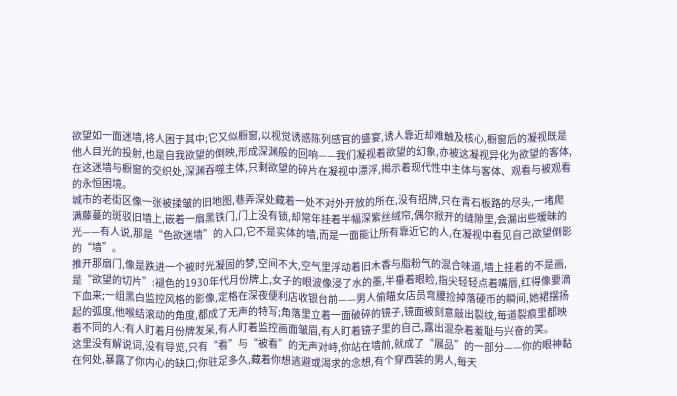欲望如一面迷墙,将人困于其中;它又似橱窗,以视觉诱惑陈列感官的盛宴,诱人靠近却难触及核心,橱窗后的凝视既是他人目光的投射,也是自我欲望的倒映,形成深渊般的回响——我们凝视着欲望的幻象,亦被这凝视异化为欲望的客体,在这迷墙与橱窗的交织处,深渊吞噬主体,只剩欲望的碎片在凝视中漂浮,揭示着现代性中主体与客体、观看与被观看的永恒困境。
城市的老街区像一张被揉皱的旧地图,巷弄深处藏着一处不对外开放的所在,没有招牌,只在青石板路的尽头,一堵爬满藤蔓的斑驳旧墙上,嵌着一扇黑铁门,门上没有锁,却常年挂着半幅深紫丝绒帘,偶尔掀开的缝隙里,会漏出些暧昧的光——有人说,那是“色欲迷墙”的入口,它不是实体的墙,而是一面能让所有靠近它的人,在凝视中看见自己欲望倒影的“墙”。
推开那扇门,像是跌进一个被时光凝固的梦,空间不大,空气里浮动着旧木香与脂粉气的混合味道,墙上挂着的不是画,是“欲望的切片”:褪色的1930年代月份牌上,女子的眼波像浸了水的墨,半垂着眼睑,指尖轻轻点着嘴唇,红得像要滴下血来;一组黑白监控风格的影像,定格在深夜便利店收银台前——男人偷瞄女店员弯腰捡掉落硬币的瞬间,她裙摆扬起的弧度,他喉结滚动的角度,都成了无声的特写;角落里立着一面破碎的镜子,镜面被刻意敲出裂纹,每道裂痕里都映着不同的人:有人盯着月份牌发呆,有人盯着监控画面皱眉,有人盯着镜子里的自己,露出混杂着羞耻与兴奋的笑。
这里没有解说词,没有导览,只有“看”与“被看”的无声对峙,你站在墙前,就成了“展品”的一部分——你的眼神黏在何处,暴露了你内心的缺口;你驻足多久,藏着你想逃避或渴求的念想,有个穿西装的男人,每天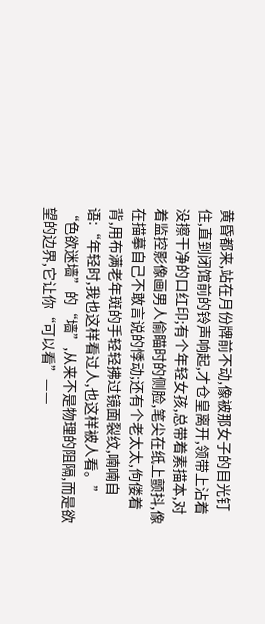黄昏都来,站在月份牌前不动,像被那女子的目光钉住,直到闭馆前的铃声响起,才仓皇离开,领带上沾着没擦干净的口红印;有个年轻女孩,总带着素描本,对着监控影像画男人偷瞄时的侧脸,笔尖在纸上颤抖,像在描摹自己不敢言说的悸动;还有个老太太,佝偻着背,用布满老年斑的手轻轻拂过镜面裂纹,喃喃自语:“年轻时,我也这样看过人,也这样被人看。”
“色欲迷墙”的“墙”,从来不是物理的阻隔,而是欲望的边界,它让你“可以看”——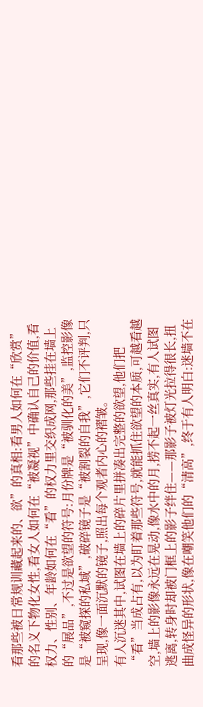看那些被日常规训藏起来的、欲”的真相:看男人如何在“欣赏”的名义下物化女性,看女人如何在“被凝视”中确认自己的价值,看权力、性别、年龄如何在“看”的权力里交织成网,那些挂在墙上的“展品”,不过是欲望的符号:月份牌是“被驯化的美”,监控影像是“被窥探的私域”,破碎镜子是“被割裂的自我”,它们不评判,只呈现,像一面沉默的镜子,照出每个观者内心的褶皱。
有人沉迷其中,试图在墙上的碎片里拼凑出完整的欲望,他们把“看”当成占有,以为盯着那些符号,就能抓住欲望的本质,可越看越空,墙上的影像永远在晃动,像水中的月,捞不起一丝真实,有人试图逃离,转身时却被门框上的影子绊住——那影子被灯光拉得很长,扭曲成怪异的形状,像在嘲笑他们的“清高”,终于有人明白:迷墙不在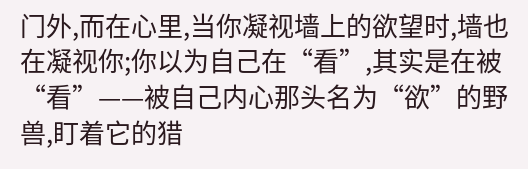门外,而在心里,当你凝视墙上的欲望时,墙也在凝视你;你以为自己在“看”,其实是在被“看”——被自己内心那头名为“欲”的野兽,盯着它的猎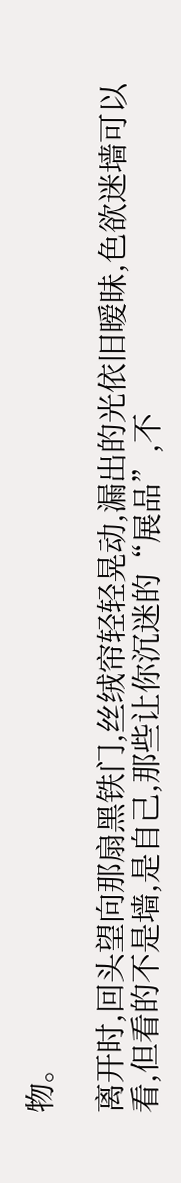物。

离开时,回头望向那扇黑铁门,丝绒帘轻轻晃动,漏出的光依旧暧昧,色欲迷墙可以看,但看的不是墙,是自己,那些让你沉迷的“展品”,不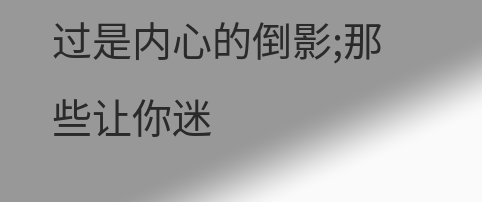过是内心的倒影;那些让你迷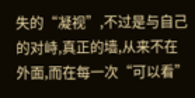失的“凝视”,不过是与自己的对峙,真正的墙,从来不在外面,而在每一次“可以看”